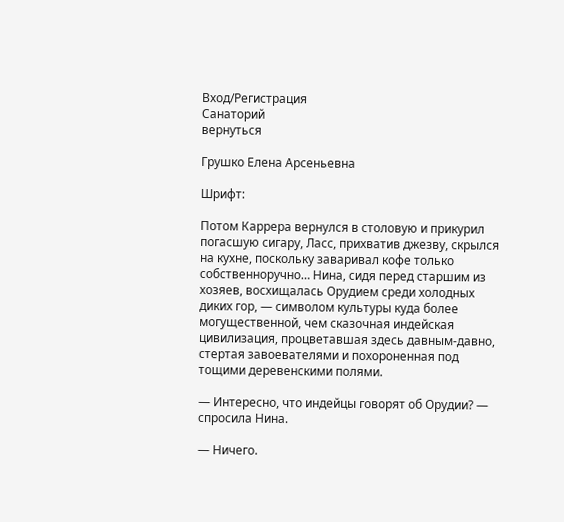Вход/Регистрация
Санаторий
вернуться

Грушко Елена Арсеньевна

Шрифт:

Потом Каррера вернулся в столовую и прикурил погасшую сигару, Ласс, прихватив джезву, скрылся на кухне, поскольку заваривал кофе только собственноручно… Нина, сидя перед старшим из хозяев, восхищалась Орудием среди холодных диких гор, — символом культуры куда более могущественной, чем сказочная индейская цивилизация, процветавшая здесь давным-давно, стертая завоевателями и похороненная под тощими деревенскими полями.

— Интересно, что индейцы говорят об Орудии? — спросила Нина.

— Ничего.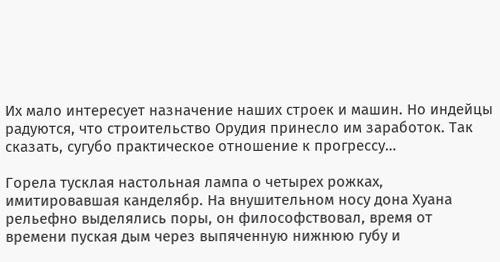Их мало интересует назначение наших строек и машин. Но индейцы радуются, что строительство Орудия принесло им заработок. Так сказать, сугубо практическое отношение к прогрессу…

Горела тусклая настольная лампа о четырех рожках, имитировавшая канделябр. На внушительном носу дона Хуана рельефно выделялись поры, он философствовал, время от времени пуская дым через выпяченную нижнюю губу и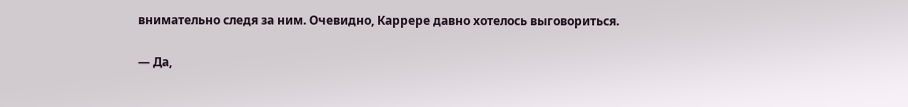внимательно следя за ним. Очевидно, Каррере давно хотелось выговориться.

— Да,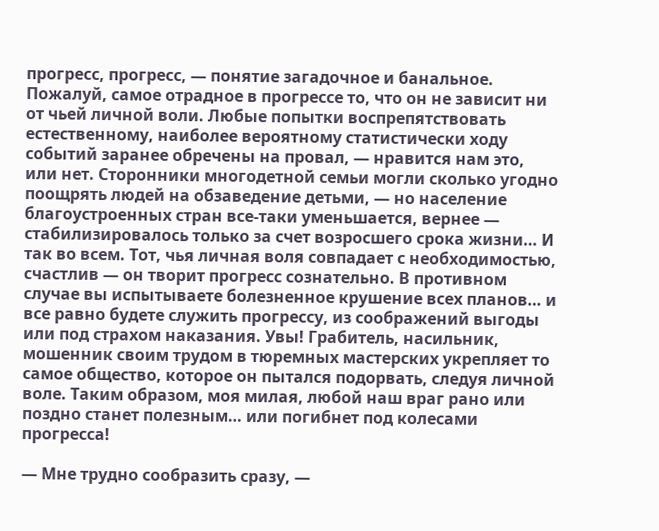прогресс, прогресс, — понятие загадочное и банальное. Пожалуй, самое отрадное в прогрессе то, что он не зависит ни от чьей личной воли. Любые попытки воспрепятствовать естественному, наиболее вероятному статистически ходу событий заранее обречены на провал, — нравится нам это, или нет. Сторонники многодетной семьи могли сколько угодно поощрять людей на обзаведение детьми, — но население благоустроенных стран все-таки уменьшается, вернее — стабилизировалось только за счет возросшего срока жизни… И так во всем. Тот, чья личная воля совпадает с необходимостью, счастлив — он творит прогресс сознательно. В противном случае вы испытываете болезненное крушение всех планов… и все равно будете служить прогрессу, из соображений выгоды или под страхом наказания. Увы! Грабитель, насильник, мошенник своим трудом в тюремных мастерских укрепляет то самое общество, которое он пытался подорвать, следуя личной воле. Таким образом, моя милая, любой наш враг рано или поздно станет полезным… или погибнет под колесами прогресса!

— Мне трудно сообразить сразу, —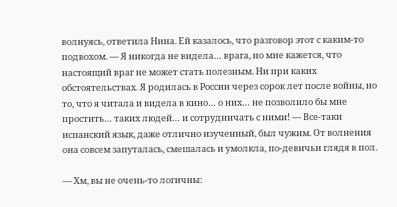волнуясь, ответила Нина. Ей казалось, что разговор этот с каким-то подвохом. — Я никогда не видела… врага, но мне кажется, что настоящий враг не может стать полезным. Ни при каких обстоятельствах. Я родилась в России через сорок лет после войны, но то, что я читала и видела в кино… о них… не позволило бы мне простить… таких людей… и сотрудничать с ними! — Все-таки испанский язык, даже отлично изученный, был чужим. От волнения она совсем запуталась, смешалась и умолкла, по-девичьи глядя в пол.

— Хм, вы не очень-то логичны: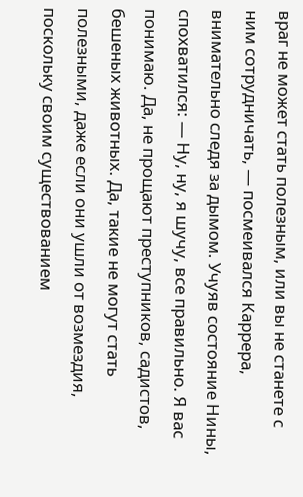враг не может стать полезным, или вы не станете с ним сотрудничать, — посмеивался Каррера, внимательно следя за дымом. Учуяв состояние Нины, спохватился: — Ну, ну, я шучу, все правильно. Я вас понимаю. Да, не прощают преступников, садистов, бешеных животных. Да, такие не могут стать полезными, даже если они ушли от возмездия, поскольку своим существованием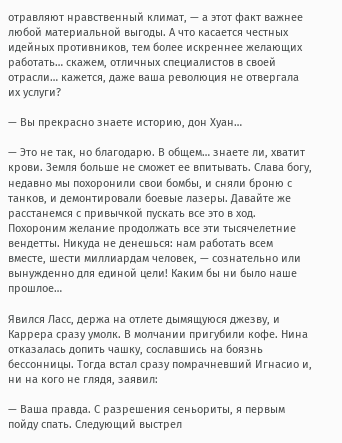отравляют нравственный климат, — а этот факт важнее любой материальной выгоды. А что касается честных идейных противников, тем более искреннее желающих работать… скажем, отличных специалистов в своей отрасли… кажется, даже ваша революция не отвергала их услуги?

— Вы прекрасно знаете историю, дон Хуан…

— Это не так, но благодарю. В общем… знаете ли, хватит крови. Земля больше не сможет ее впитывать. Слава богу, недавно мы похоронили свои бомбы, и сняли броню с танков, и демонтировали боевые лазеры. Давайте же расстанемся с привычкой пускать все это в ход. Похороним желание продолжать все эти тысячелетние вендетты. Никуда не денешься: нам работать всем вместе, шести миллиардам человек, — сознательно или вынужденно для единой цели! Каким бы ни было наше прошлое…

Явился Ласс, держа на отлете дымящуюся джезву, и Каррера сразу умолк. В молчании пригубили кофе. Нина отказалась допить чашку, сославшись на боязнь бессонницы. Тогда встал сразу помрачневший Игнасио и, ни на кого не глядя, заявил:

— Ваша правда. С разрешения сеньориты, я первым пойду спать. Следующий выстрел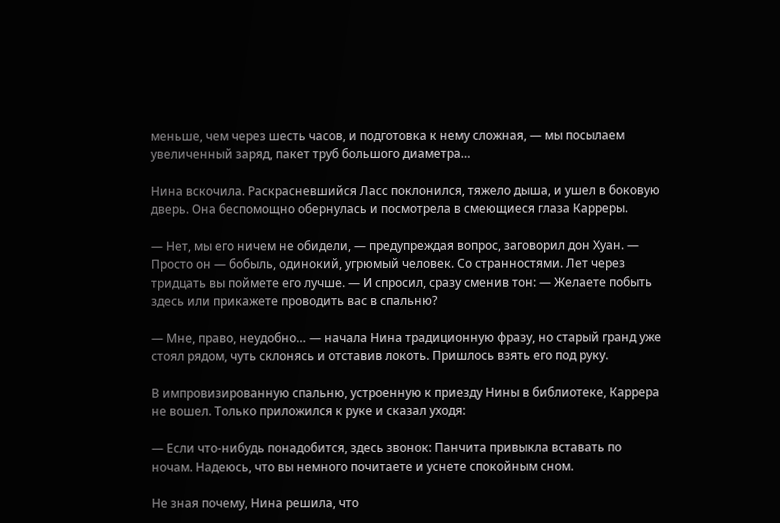меньше, чем через шесть часов, и подготовка к нему сложная, — мы посылаем увеличенный заряд, пакет труб большого диаметра…

Нина вскочила. Раскрасневшийся Ласс поклонился, тяжело дыша, и ушел в боковую дверь. Она беспомощно обернулась и посмотрела в смеющиеся глаза Карреры.

— Нет, мы его ничем не обидели, — предупреждая вопрос, заговорил дон Хуан. — Просто он — бобыль, одинокий, угрюмый человек. Со странностями. Лет через тридцать вы поймете его лучше. — И спросил, сразу сменив тон: — Желаете побыть здесь или прикажете проводить вас в спальню?

— Мне, право, неудобно… — начала Нина традиционную фразу, но старый гранд уже стоял рядом, чуть склонясь и отставив локоть. Пришлось взять его под руку.

В импровизированную спальню, устроенную к приезду Нины в библиотеке, Каррера не вошел. Только приложился к руке и сказал уходя:

— Если что-нибудь понадобится, здесь звонок: Панчита привыкла вставать по ночам. Надеюсь, что вы немного почитаете и уснете спокойным сном.

Не зная почему, Нина решила, что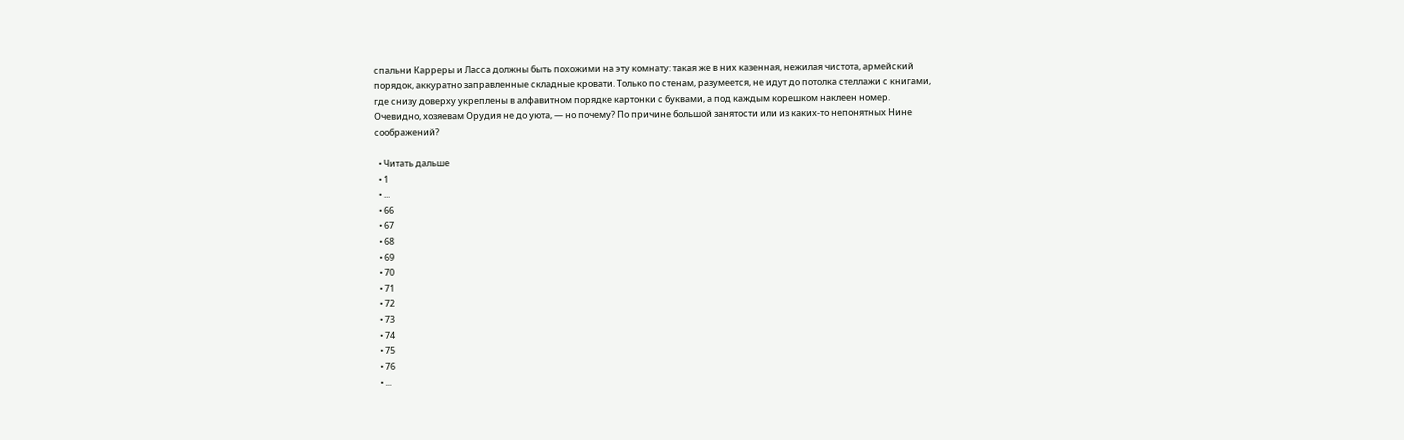спальни Карреры и Ласса должны быть похожими на эту комнату: такая же в них казенная, нежилая чистота, армейский порядок, аккуратно заправленные складные кровати. Только по стенам, разумеется, не идут до потолка стеллажи с книгами, где снизу доверху укреплены в алфавитном порядке картонки с буквами, а под каждым корешком наклеен номер. Очевидно, хозяевам Орудия не до уюта, — но почему? По причине большой занятости или из каких-то непонятных Нине соображений?

  • Читать дальше
  • 1
  • ...
  • 66
  • 67
  • 68
  • 69
  • 70
  • 71
  • 72
  • 73
  • 74
  • 75
  • 76
  • ...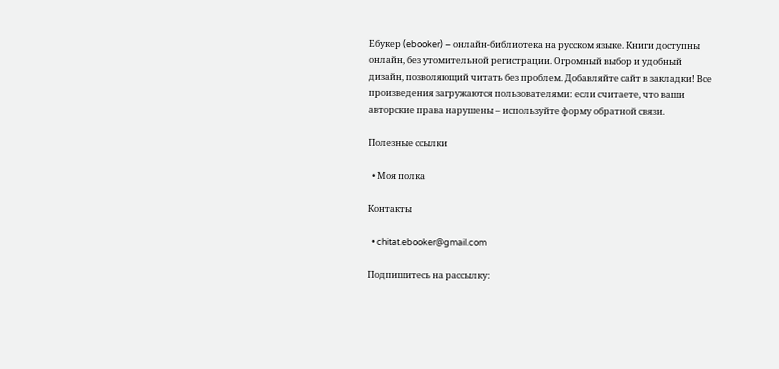Ебукер (ebooker) – онлайн-библиотека на русском языке. Книги доступны онлайн, без утомительной регистрации. Огромный выбор и удобный дизайн, позволяющий читать без проблем. Добавляйте сайт в закладки! Все произведения загружаются пользователями: если считаете, что ваши авторские права нарушены – используйте форму обратной связи.

Полезные ссылки

  • Моя полка

Контакты

  • chitat.ebooker@gmail.com

Подпишитесь на рассылку: